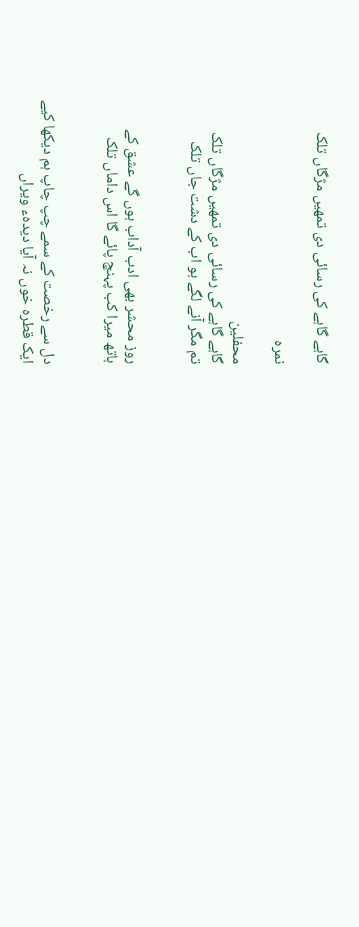گاہے گاہے کی رسائی دی تمھیں مژگاں تلک

نمرہ

محفلین
گاہے گاہے کی رسائی دی تمھیں مژگاں تلک
تم مگر آنے لگے ہو اب کے دشت جاں تلک


روز محشر بھی ادب آداب ہوں گے عشق کے
ہاتھ میرا کب پہنچ پائے گا اس داماں تلک


دل سے رخصت کے سمے چپ چاپ ہم دیکھا کیے
ایک قطرہ خوں نہ آیا دیدہء ویراں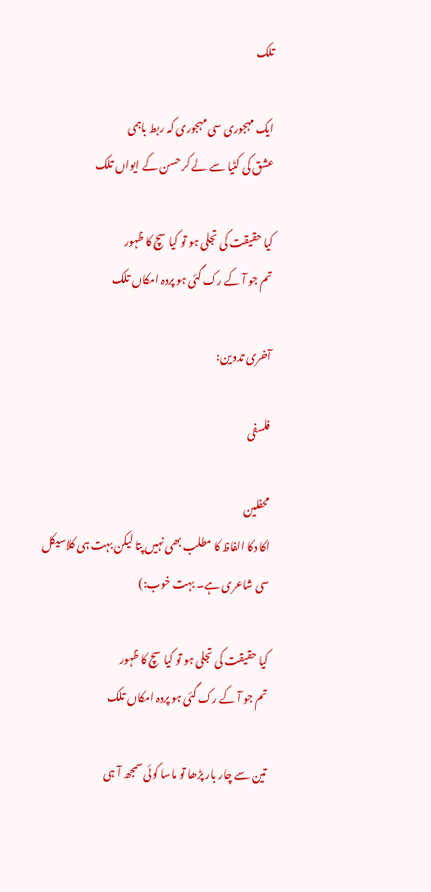تلک

ایک مہجوری سی مہجوری کہ ربط باہمی
عشق کی کٹیا سے لے کر حسن کے ایواں تلک

کیا حقیقت کی تجلی ہو تو کیا سچ کا ظہور
تم جو آ کے رک گئی ہو پردہ امکاں تلک

آخری تدوین:

فلسفی

محفلین
اکا دکا الفاظ کا مطلب بھی نہیں پتا لیکن بہت ہی کلاسیکل سی شاعری ہے۔ بہت خوب:)

کیا حقیقت کی تجلی ہو تو کیا سچ کا ظہور
تم جو آ کے رک گئی ہو پردہ امکاں تلک

تین سے چار بار پڑھا تو ماسا کوئی سمجھ آ ہی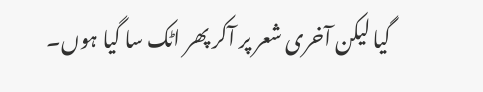گیا لیکن آخری شعر پر آکر پھر اٹک سا گیا ہوں۔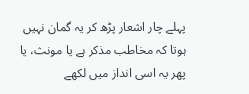پہلے چار اشعار پڑھ کر یہ گمان نہیں ہوتا کہ مخاطب مذکر ہے یا مونث، یا پھر یہ اسی انداز میں لکھے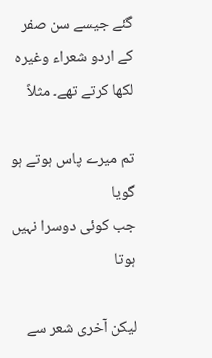گئے جیسے سن صفر کے اردو شعراء وغیرہ لکھا کرتے تھے۔ مثلاً

تم میرے پاس ہوتے ہو گویا
جب کوئی دوسرا نہیں ہوتا

لیکن آخری شعر سے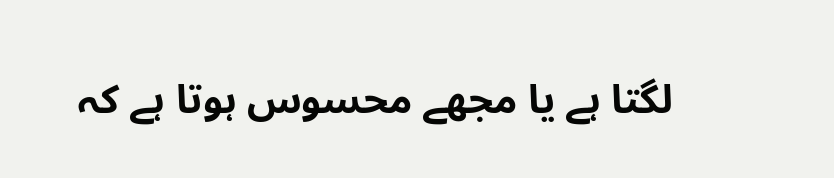لگتا ہے یا مجھے محسوس ہوتا ہے کہ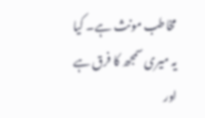مخاطب مونث ہے۔ کیا یہ میری سمجھ کا فرق ہے اور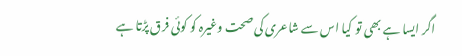اگر ایسا ہے بھی تو کیا اس سے شاعری کی صحت وغیرہ کو کوئی فرق پڑتا ہے